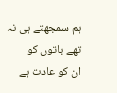ہم سمجھتے ہی نہ تھے باتوں کو
ان کو عادت ہے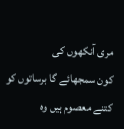مری آنکھوں کی
کون سمجھائے گا برساتوں کو
کتنے معصوم ہیں وہ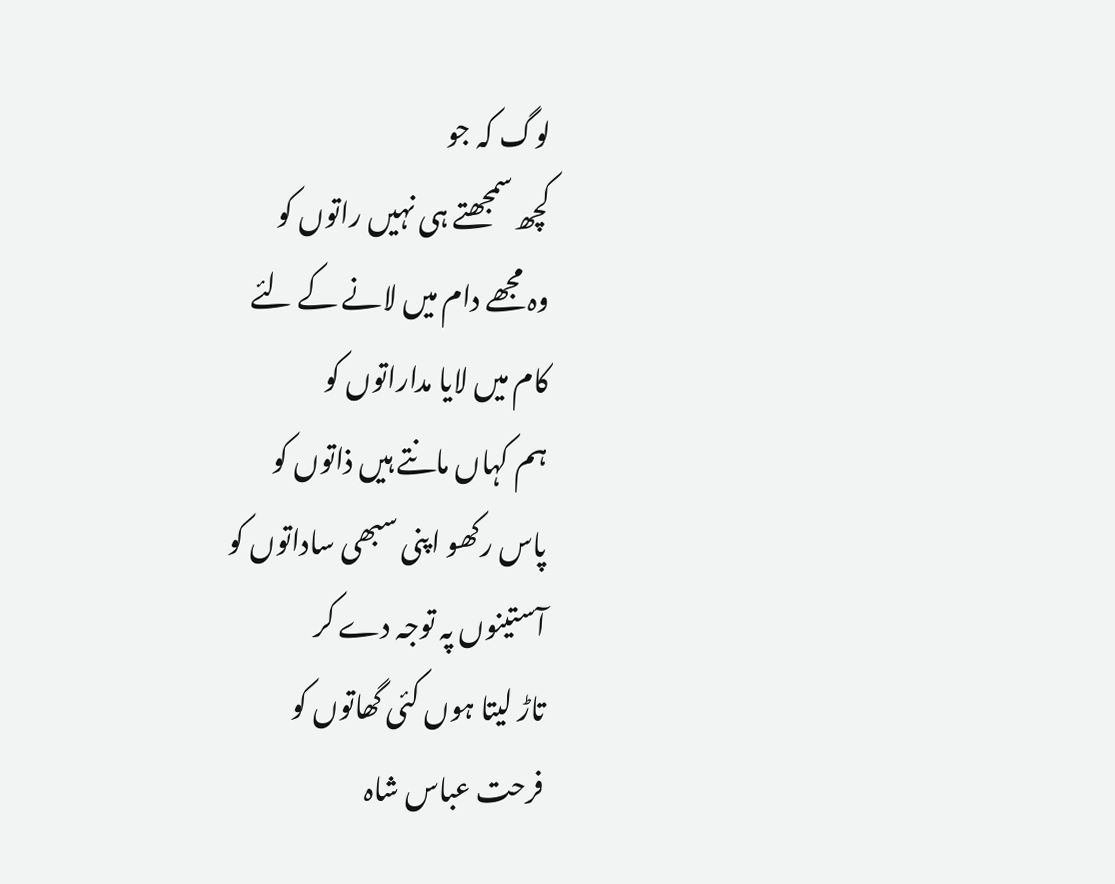لوگ کہ جو
کچھ سمجھتے ہی نہیں راتوں کو
وہ مجھے دام میں لانے کے لئے
کام میں لایا مداراتوں کو
ہم کہاں مانتے ہیں ذاتوں کو
پاس رکھو اپنی سبھی ساداتوں کو
آستینوں پہ توجہ دے کر
تاڑ لیتا ہوں کئی گھاتوں کو
فرحت عباس شاہ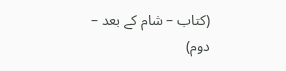(کتاب – شام کے بعد – دوم)